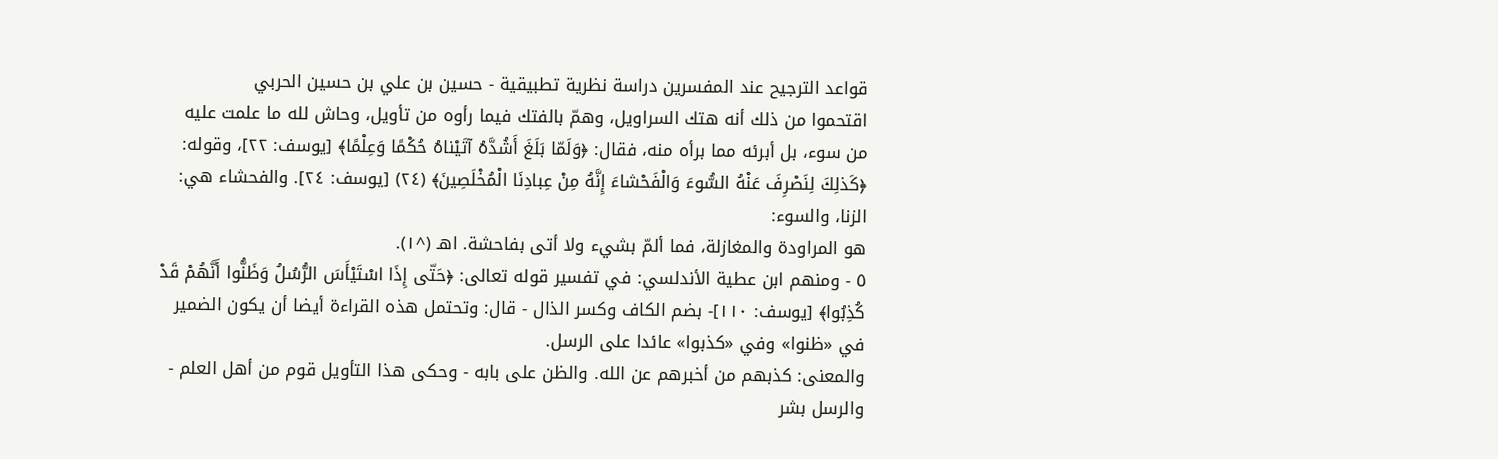قواعد الترجيح عند المفسرين دراسة نظرية تطبيقية - حسين بن علي بن حسين الحربي
اقتحموا من ذلك أنه هتك السراويل، وهمّ بالفتك فيما رأوه من تأويل، وحاش لله ما علمت عليه من سوء، بل أبرئه مما برأه منه، فقال: ﴿وَلَمّا بَلَغَ أَشُدَّهُ آتَيْناهُ حُكْمًا وَعِلْمًا﴾ [يوسف: ٢٢]، وقوله: ﴿كَذلِكَ لِنَصْرِفَ عَنْهُ السُّوءَ وَالْفَحْشاءَ إِنَّهُ مِنْ عِبادِنَا الْمُخْلَصِينَ﴾ (٢٤) [يوسف: ٢٤]. والفحشاء هي: الزنا، والسوء:
هو المراودة والمغازلة، فما ألمّ بشيء ولا أتى بفاحشة. اهـ (^١).
٥ - ومنهم ابن عطية الأندلسي: في تفسير قوله تعالى: ﴿حَتّى إِذَا اسْتَيْأَسَ الرُّسُلُ وَظَنُّوا أَنَّهُمْ قَدْ كُذِبُوا﴾ [يوسف: ١١٠]- بضم الكاف وكسر الذال - قال: وتحتمل هذه القراءة أيضا أن يكون الضمير في «ظنوا» وفي «كذبوا» عائدا على الرسل.
والمعنى: كذبهم من أخبرهم عن الله. والظن على بابه - وحكى هذا التأويل قوم من أهل العلم - والرسل بشر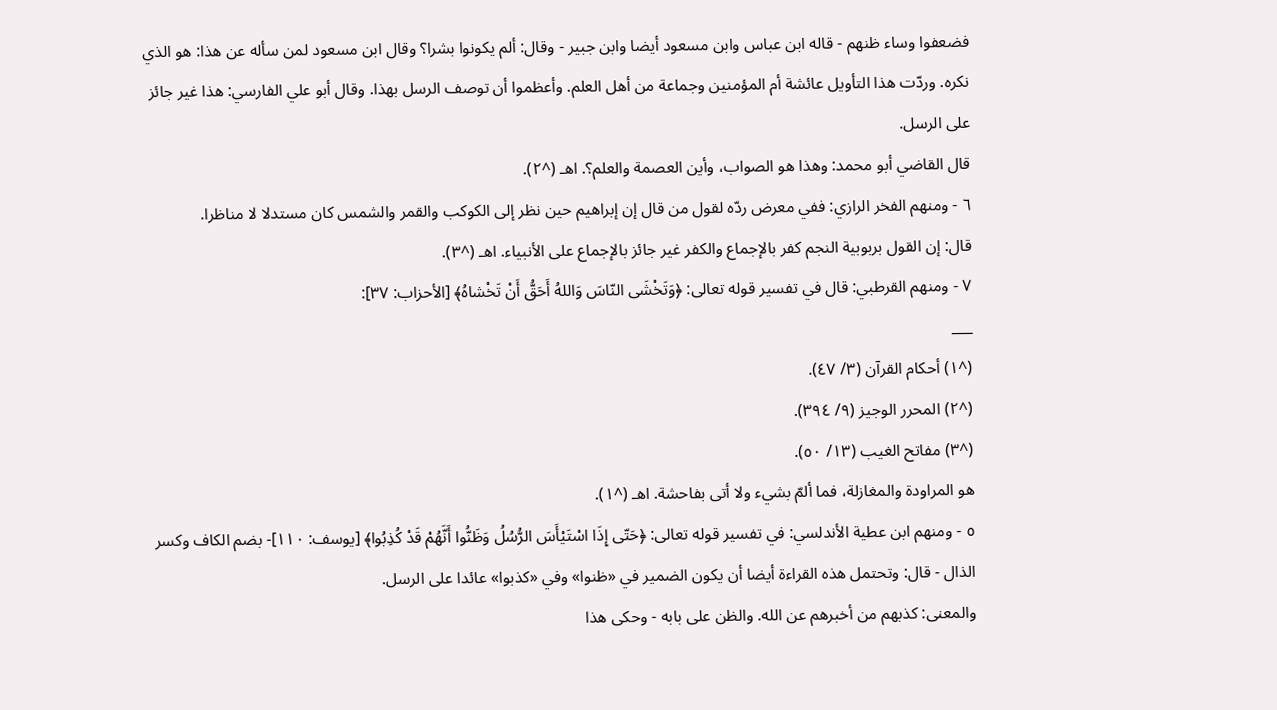فضعفوا وساء ظنهم - قاله ابن عباس وابن مسعود أيضا وابن جبير - وقال: ألم يكونوا بشرا؟ وقال ابن مسعود لمن سأله عن هذا: هو الذي نكره. وردّت هذا التأويل عائشة أم المؤمنين وجماعة من أهل العلم. وأعظموا أن توصف الرسل بهذا. وقال أبو علي الفارسي: هذا غير جائز على الرسل.
قال القاضي أبو محمد: وهذا هو الصواب، وأين العصمة والعلم؟. اهـ (^٢).
٦ - ومنهم الفخر الرازي: ففي معرض ردّه لقول من قال إن إبراهيم حين نظر إلى الكوكب والقمر والشمس كان مستدلا لا مناظرا.
قال: إن القول بربوبية النجم كفر بالإجماع والكفر غير جائز بالإجماع على الأنبياء. اهـ (^٣).
٧ - ومنهم القرطبي: قال في تفسير قوله تعالى: ﴿وَتَخْشَى النّاسَ وَاللهُ أَحَقُّ أَنْ تَخْشاهُ﴾ [الأحزاب: ٣٧]:
___
(^١) أحكام القرآن (٣/ ٤٧).
(^٢) المحرر الوجيز (٩/ ٣٩٤).
(^٣) مفاتح الغيب (١٣/ ٥٠).
هو المراودة والمغازلة، فما ألمّ بشيء ولا أتى بفاحشة. اهـ (^١).
٥ - ومنهم ابن عطية الأندلسي: في تفسير قوله تعالى: ﴿حَتّى إِذَا اسْتَيْأَسَ الرُّسُلُ وَظَنُّوا أَنَّهُمْ قَدْ كُذِبُوا﴾ [يوسف: ١١٠]- بضم الكاف وكسر الذال - قال: وتحتمل هذه القراءة أيضا أن يكون الضمير في «ظنوا» وفي «كذبوا» عائدا على الرسل.
والمعنى: كذبهم من أخبرهم عن الله. والظن على بابه - وحكى هذا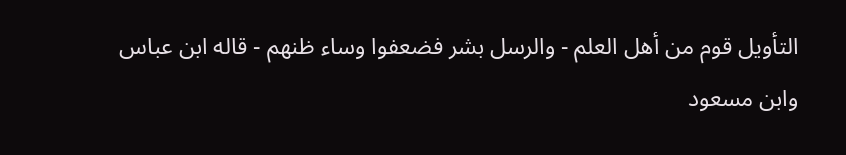التأويل قوم من أهل العلم - والرسل بشر فضعفوا وساء ظنهم - قاله ابن عباس وابن مسعود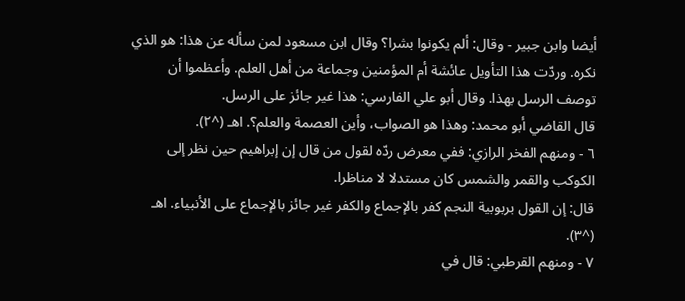أيضا وابن جبير - وقال: ألم يكونوا بشرا؟ وقال ابن مسعود لمن سأله عن هذا: هو الذي نكره. وردّت هذا التأويل عائشة أم المؤمنين وجماعة من أهل العلم. وأعظموا أن توصف الرسل بهذا. وقال أبو علي الفارسي: هذا غير جائز على الرسل.
قال القاضي أبو محمد: وهذا هو الصواب، وأين العصمة والعلم؟. اهـ (^٢).
٦ - ومنهم الفخر الرازي: ففي معرض ردّه لقول من قال إن إبراهيم حين نظر إلى الكوكب والقمر والشمس كان مستدلا لا مناظرا.
قال: إن القول بربوبية النجم كفر بالإجماع والكفر غير جائز بالإجماع على الأنبياء. اهـ (^٣).
٧ - ومنهم القرطبي: قال في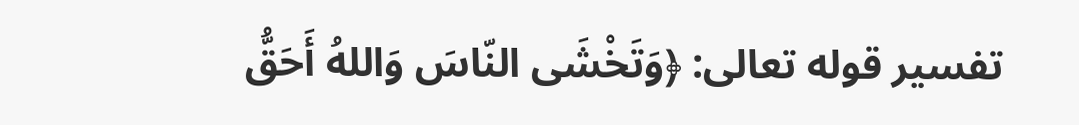تفسير قوله تعالى: ﴿وَتَخْشَى النّاسَ وَاللهُ أَحَقُّ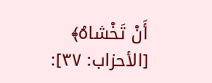أَنْ تَخْشاهُ﴾ [الأحزاب: ٣٧]: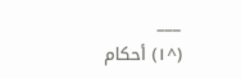___
(^١) أحكام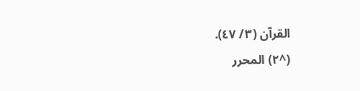القرآن (٣/ ٤٧).
(^٢) المحرر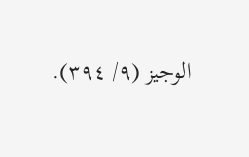الوجيز (٩/ ٣٩٤).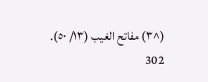(^٣) مفاتح الغيب (١٣/ ٥٠).
302